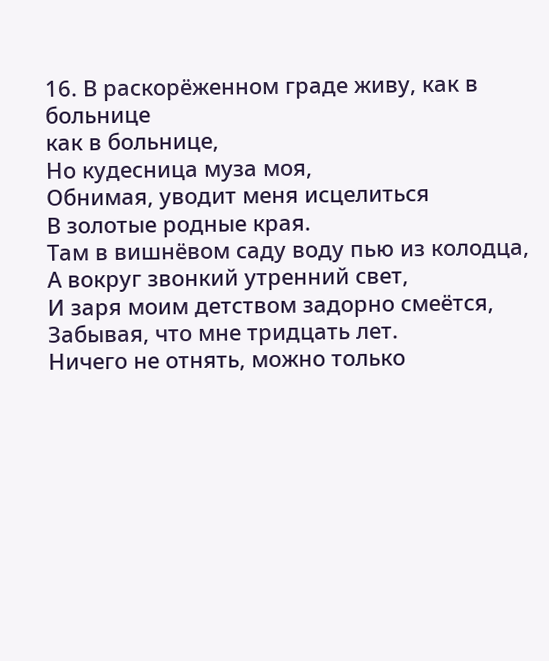16. В раскорёженном граде живу, как в больнице
как в больнице,
Но кудесница муза моя,
Обнимая, уводит меня исцелиться
В золотые родные края.
Там в вишнёвом саду воду пью из колодца,
А вокруг звонкий утренний свет,
И заря моим детством задорно смеётся,
Забывая, что мне тридцать лет.
Ничего не отнять, можно только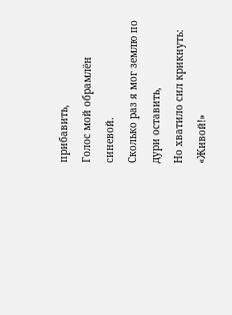прибавить,
Голос мой обрамлён синевой.
Сколько раз я мог землю по дури оставить,
Но хватило сил крикнуть: «Живой!»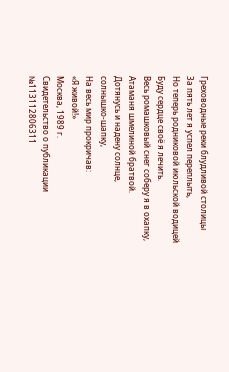Греховодные реки блудливой столицы
За пять лет я успел переплыть,
Но теперь родниковой июльской водицей
Буду сердце своё я лечить.
Весь ромашковый снег соберу я в охапку,
Атаманя шмелиной братвой.
Дотянусь и надену солнце,
cолнышко-шапку,
На весь мир прокричав:
«Я живой!»
Москва, 1989 г.
Свидетельство о публикации №113112806311